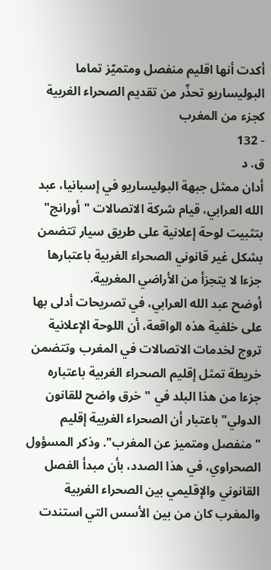أكدت أنها اقليم منفصل ومتميّز تماما
البوليساريو تحذّر من تقديم الصحراء الغربية كجزء من المغرب
- 132
ق. د
أدان ممثل جبهة البوليساريو في إسبانيا، عبد الله العرابي، قيام شركة الاتصالات "أورانج" بتثبيت لوحة إعلانية على طريق سيار تتضمن بشكل غير قانوني الصحراء الغربية باعتبارها جزءا لا يتجزأ من الأراضي المغربية.
أوضح عبد الله العرابي، في تصريحات أدلى بها على خلفية هذه الواقعة، أن اللوحة الإعلانية تروج لخدمات الاتصالات في المغرب وتتضمن خريطة تمثل إقليم الصحراء الغربية باعتباره جزءا من هذا البلد في "خرق واضح للقانون الدولي" باعتبار أن الصحراء الغربية إقليم "منفصل ومتميز عن المغرب". وذكر المسؤول الصحراوي، في هذا الصدد، بأن مبدأ الفصل القانوني والإقليمي بين الصحراء الغربية والمغرب كان من بين الأسس التي استندت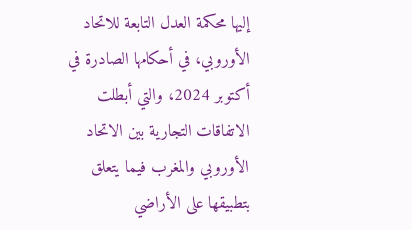إليها محكمة العدل التابعة للاتحاد الأوروبي، في أحكامها الصادرة في أكتوبر 2024، والتي أبطلت الاتفاقات التجارية بين الاتحاد الأوروبي والمغرب فيما يتعلق بتطبيقها على الأراضي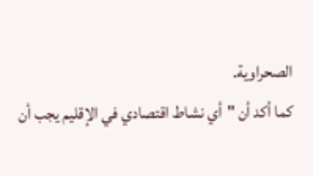الصحراوية.
كما أكد أن "أي نشاط اقتصادي في الإقليم يجب أن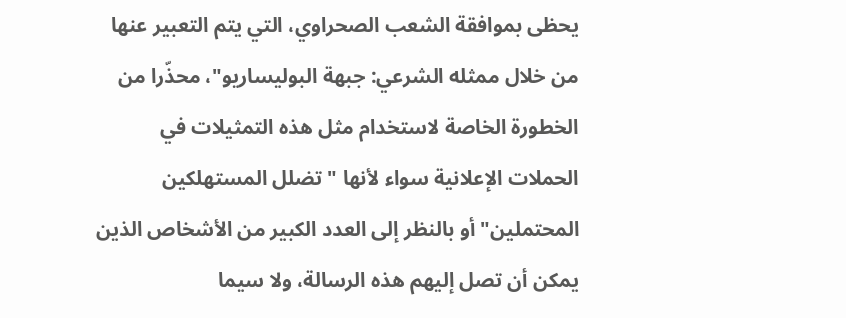يحظى بموافقة الشعب الصحراوي، التي يتم التعبير عنها من خلال ممثله الشرعي: جبهة البوليساريو"، محذّرا من الخطورة الخاصة لاستخدام مثل هذه التمثيلات في الحملات الإعلانية سواء لأنها "تضلل المستهلكين المحتملين" أو بالنظر إلى العدد الكبير من الأشخاص الذين يمكن أن تصل إليهم هذه الرسالة، ولا سيما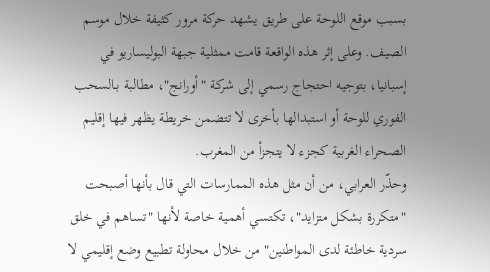بسبب موقع اللوحة على طريق يشهد حركة مرور كثيفة خلال موسم الصيف. وعلى إثر هذه الواقعة قامت ممثلية جبهة البوليساريو في إسبانيا، بتوجيه احتجاج رسمي إلى شركة "أورانج"، مطالبة بـالسحب الفوري للوحة أو استبدالها بأخرى لا تتضمن خريطة يظهر فيها إقليم الصحراء الغربية كجزء لا يتجزأ من المغرب.
وحذّر العرابي، من أن مثل هذه الممارسات التي قال بأنها أصبحت "متكررة بشكل متزايد"، تكتسي أهمية خاصة لأنها "تساهم في خلق سردية خاطئة لدى المواطنين" من خلال محاولة تطبيع وضع إقليمي لا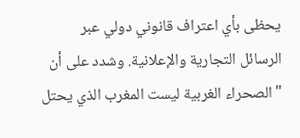يحظى بأي اعتراف قانوني دولي عبر الرسائل التجارية والإعلانية. وشدد على أن "الصحراء الغربية ليست المغرب الذي يحتل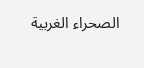الصحراء الغربية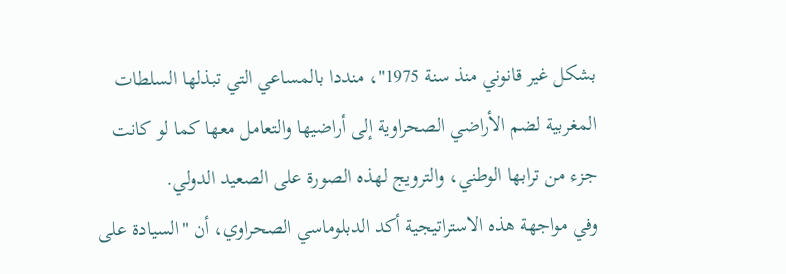بشكل غير قانوني منذ سنة 1975"، منددا بالمساعي التي تبذلها السلطات المغربية لضم الأراضي الصحراوية إلى أراضيها والتعامل معها كما لو كانت جزء من ترابها الوطني، والترويج لهذه الصورة على الصعيد الدولي.
وفي مواجهة هذه الاستراتيجية أكد الدبلوماسي الصحراوي، أن "السيادة على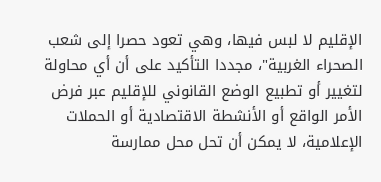الإقليم لا لبس فيها، وهي تعود حصرا إلى شعب الصحراء الغربية"، مجددا التأكيد على أن أي محاولة لتغيير أو تطبيع الوضع القانوني للإقليم عبر فرض الأمر الواقع أو الأنشطة الاقتصادية أو الحملات الإعلامية، لا يمكن أن تحل محل ممارسة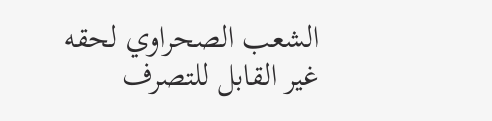الشعب الصحراوي لحقه غير القابل للتصرف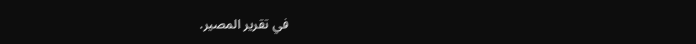في تقرير المصير.